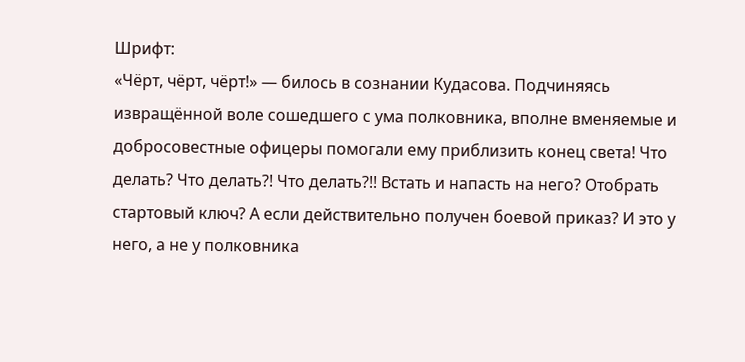Шрифт:
«Чёрт, чёрт, чёрт!» — билось в сознании Кудасова. Подчиняясь извращённой воле сошедшего с ума полковника, вполне вменяемые и добросовестные офицеры помогали ему приблизить конец света! Что делать? Что делать?! Что делать?!! Встать и напасть на него? Отобрать стартовый ключ? А если действительно получен боевой приказ? И это у него, а не у полковника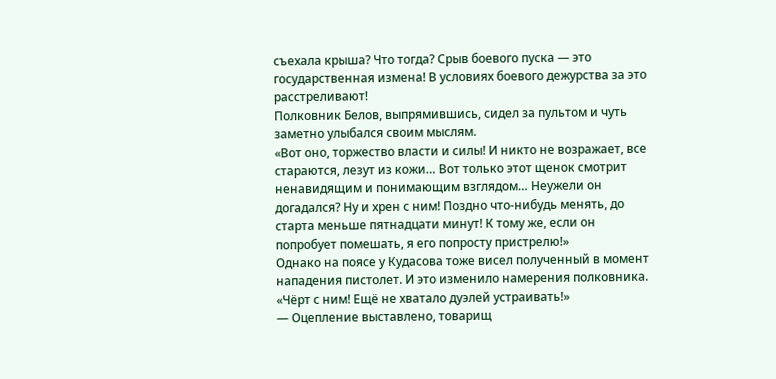съехала крыша? Что тогда? Срыв боевого пуска — это государственная измена! В условиях боевого дежурства за это расстреливают!
Полковник Белов, выпрямившись, сидел за пультом и чуть заметно улыбался своим мыслям.
«Вот оно, торжество власти и силы! И никто не возражает, все стараются, лезут из кожи… Вот только этот щенок смотрит ненавидящим и понимающим взглядом… Неужели он догадался? Ну и хрен с ним! Поздно что-нибудь менять, до старта меньше пятнадцати минут! К тому же, если он попробует помешать, я его попросту пристрелю!»
Однако на поясе у Кудасова тоже висел полученный в момент нападения пистолет. И это изменило намерения полковника.
«Чёрт с ним! Ещё не хватало дуэлей устраивать!»
— Оцепление выставлено, товарищ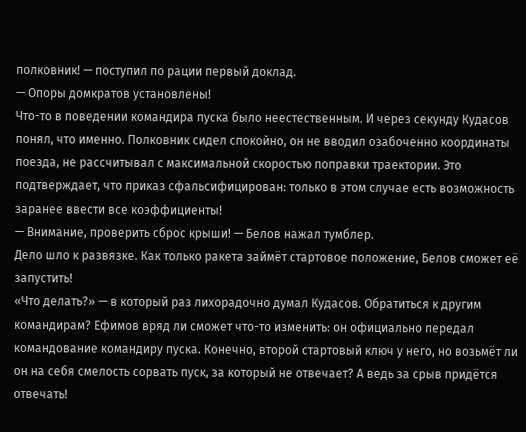полковник! — поступил по рации первый доклад.
— Опоры домкратов установлены!
Что-то в поведении командира пуска было неестественным. И через секунду Кудасов понял, что именно. Полковник сидел спокойно, он не вводил озабоченно координаты поезда, не рассчитывал с максимальной скоростью поправки траектории. Это подтверждает, что приказ сфальсифицирован: только в этом случае есть возможность заранее ввести все коэффициенты!
— Внимание, проверить сброс крыши! — Белов нажал тумблер.
Дело шло к развязке. Как только ракета займёт стартовое положение, Белов сможет её запустить!
«Что делать?» — в который раз лихорадочно думал Кудасов. Обратиться к другим командирам? Ефимов вряд ли сможет что-то изменить: он официально передал командование командиру пуска. Конечно, второй стартовый ключ у него, но возьмёт ли он на себя смелость сорвать пуск, за который не отвечает? А ведь за срыв придётся отвечать!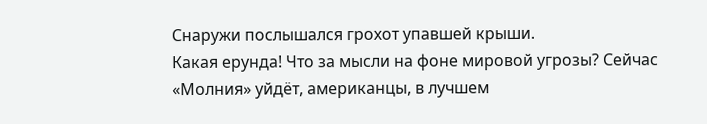Снаружи послышался грохот упавшей крыши.
Какая ерунда! Что за мысли на фоне мировой угрозы? Сейчас «Молния» уйдёт, американцы, в лучшем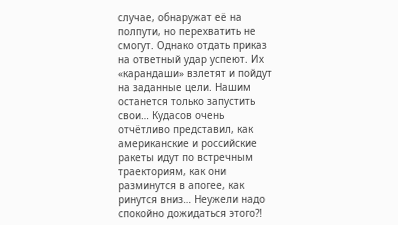случае, обнаружат её на полпути, но перехватить не смогут. Однако отдать приказ на ответный удар успеют. Их «карандаши» взлетят и пойдут на заданные цели. Нашим останется только запустить свои… Кудасов очень отчётливо представил, как американские и российские ракеты идут по встречным траекториям, как они разминутся в апогее, как ринутся вниз… Неужели надо спокойно дожидаться этого?!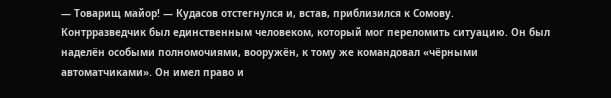— Товарищ майор! — Кудасов отстегнулся и, встав, приблизился к Сомову.
Контрразведчик был единственным человеком, который мог переломить ситуацию. Он был наделён особыми полномочиями, вооружён, к тому же командовал «чёрными автоматчиками». Он имел право и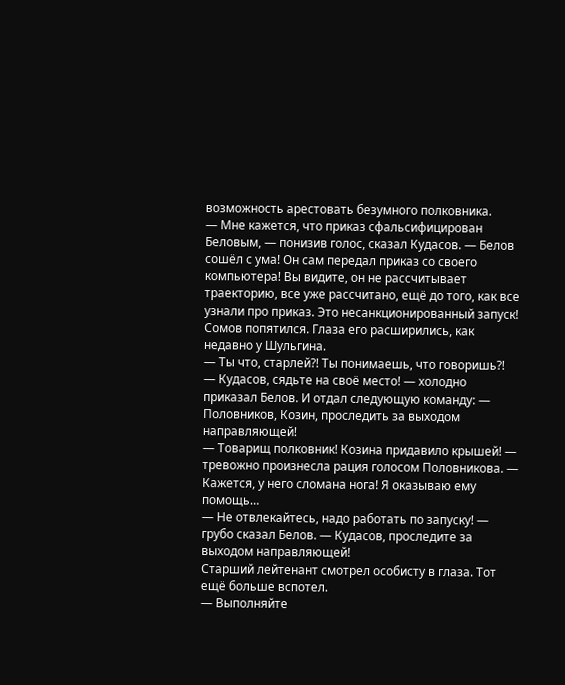возможность арестовать безумного полковника.
— Мне кажется, что приказ сфальсифицирован Беловым, — понизив голос, сказал Кудасов. — Белов сошёл с ума! Он сам передал приказ со своего компьютера! Вы видите, он не рассчитывает траекторию, все уже рассчитано, ещё до того, как все узнали про приказ. Это несанкционированный запуск!
Сомов попятился. Глаза его расширились, как недавно у Шульгина.
— Ты что, старлей?! Ты понимаешь, что говоришь?!
— Кудасов, сядьте на своё место! — холодно приказал Белов. И отдал следующую команду: — Половников, Козин, проследить за выходом направляющей!
— Товарищ полковник! Козина придавило крышей! — тревожно произнесла рация голосом Половникова. — Кажется, у него сломана нога! Я оказываю ему помощь…
— Не отвлекайтесь, надо работать по запуску! — грубо сказал Белов. — Кудасов, проследите за выходом направляющей!
Старший лейтенант смотрел особисту в глаза. Тот ещё больше вспотел.
— Выполняйте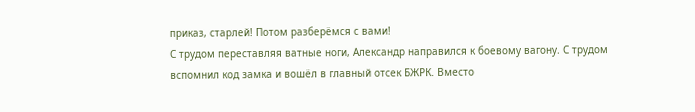приказ, старлей! Потом разберёмся с вами!
С трудом переставляя ватные ноги, Александр направился к боевому вагону. С трудом вспомнил код замка и вошёл в главный отсек БЖРК. Вместо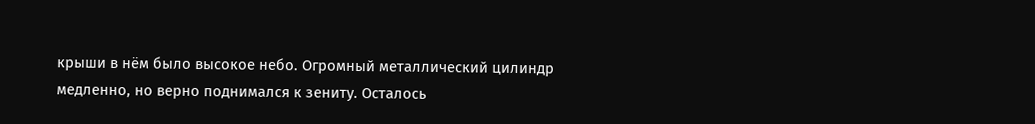крыши в нём было высокое небо. Огромный металлический цилиндр медленно, но верно поднимался к зениту. Осталось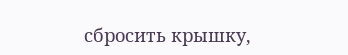сбросить крышку,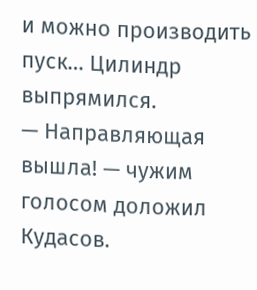и можно производить пуск… Цилиндр выпрямился.
— Направляющая вышла! — чужим голосом доложил Кудасов.